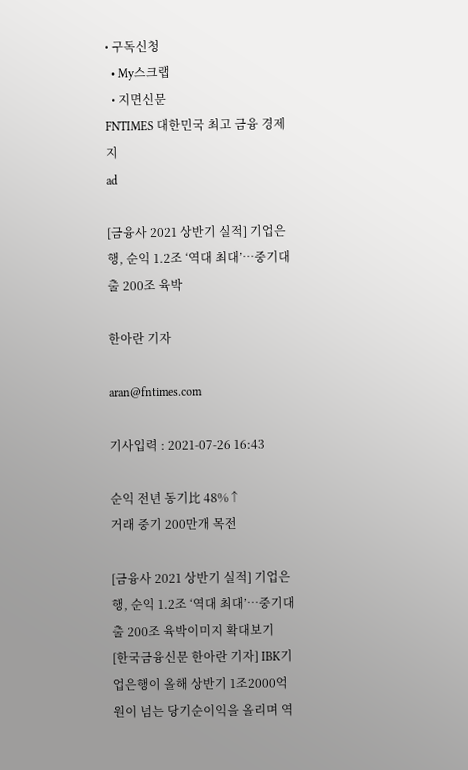• 구독신청
  • My스크랩
  • 지면신문
FNTIMES 대한민국 최고 금융 경제지
ad

[금융사 2021 상반기 실적] 기업은행, 순익 1.2조 ‘역대 최대’…중기대출 200조 육박

한아란 기자

aran@fntimes.com

기사입력 : 2021-07-26 16:43

순익 전년 동기比 48%↑
거래 중기 200만개 목전

[금융사 2021 상반기 실적] 기업은행, 순익 1.2조 ‘역대 최대’…중기대출 200조 육박이미지 확대보기
[한국금융신문 한아란 기자] IBK기업은행이 올해 상반기 1조2000억원이 넘는 당기순이익을 올리며 역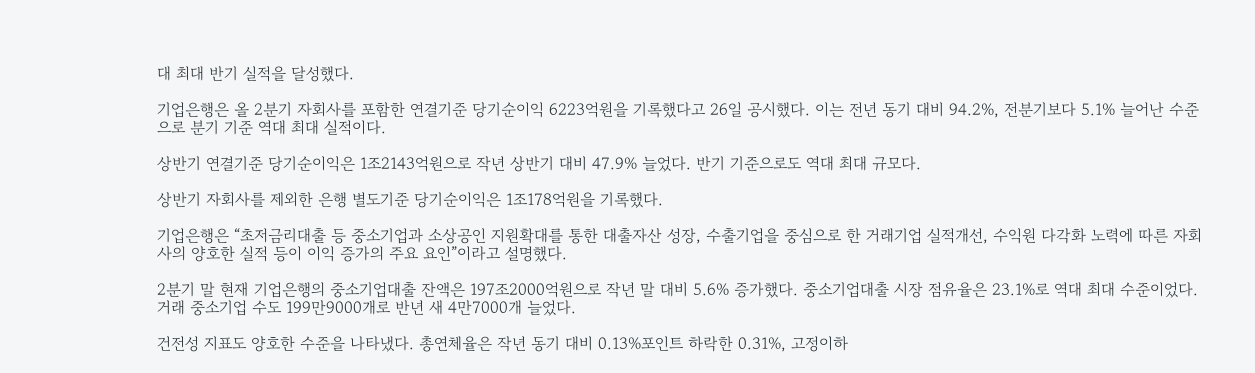대 최대 반기 실적을 달성했다.

기업은행은 올 2분기 자회사를 포함한 연결기준 당기순이익 6223억원을 기록했다고 26일 공시했다. 이는 전년 동기 대비 94.2%, 전분기보다 5.1% 늘어난 수준으로 분기 기준 역대 최대 실적이다.

상반기 연결기준 당기순이익은 1조2143억원으로 작년 상반기 대비 47.9% 늘었다. 반기 기준으로도 역대 최대 규모다.

상반기 자회사를 제외한 은행 별도기준 당기순이익은 1조178억원을 기록했다.

기업은행은 “초저금리대출 등 중소기업과 소상공인 지원확대를 통한 대출자산 성장, 수출기업을 중심으로 한 거래기업 실적개선, 수익원 다각화 노력에 따른 자회사의 양호한 실적 등이 이익 증가의 주요 요인”이라고 설명했다.

2분기 말 현재 기업은행의 중소기업대출 잔액은 197조2000억원으로 작년 말 대비 5.6% 증가했다. 중소기업대출 시장 점유율은 23.1%로 역대 최대 수준이었다. 거래 중소기업 수도 199만9000개로 반년 새 4만7000개 늘었다.

건전성 지표도 양호한 수준을 나타냈다. 총연체율은 작년 동기 대비 0.13%포인트 하락한 0.31%, 고정이하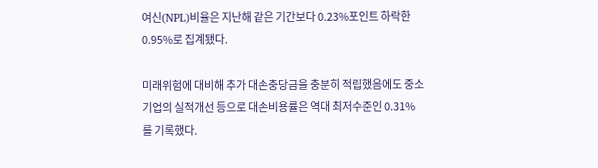여신(NPL)비율은 지난해 같은 기간보다 0.23%포인트 하락한 0.95%로 집계됐다.

미래위험에 대비해 추가 대손충당금을 충분히 적립했음에도 중소기업의 실적개선 등으로 대손비용률은 역대 최저수준인 0.31%를 기록했다.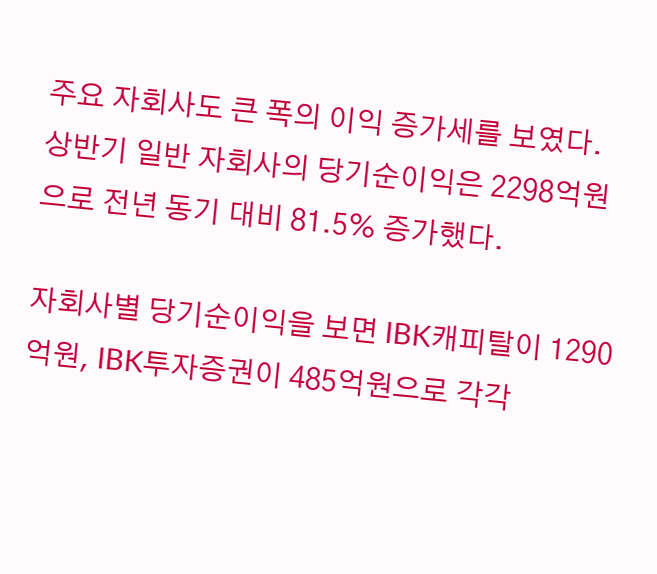주요 자회사도 큰 폭의 이익 증가세를 보였다. 상반기 일반 자회사의 당기순이익은 2298억원으로 전년 동기 대비 81.5% 증가했다.

자회사별 당기순이익을 보면 IBK캐피탈이 1290억원, IBK투자증권이 485억원으로 각각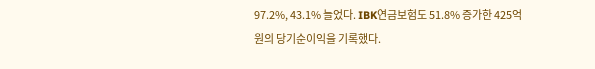97.2%, 43.1% 늘었다. IBK연금보험도 51.8% 증가한 425억원의 당기순이익을 기록했다.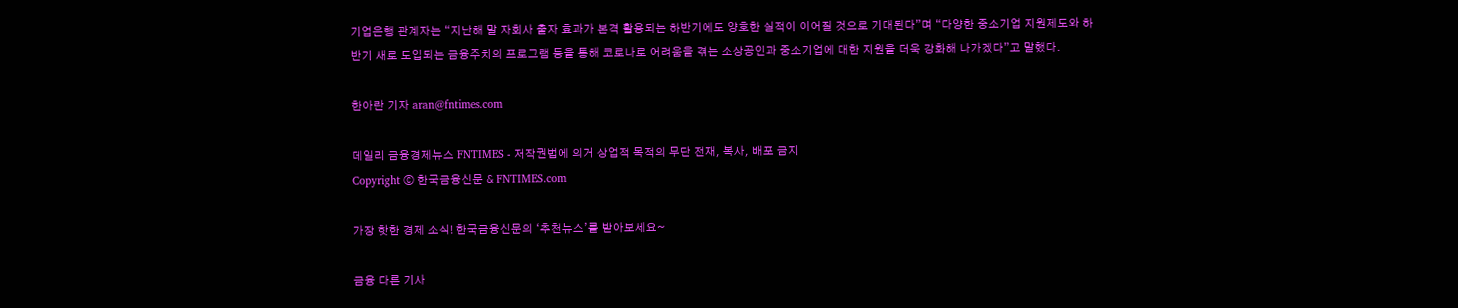기업은행 관계자는 “지난해 말 자회사 출자 효과가 본격 활용되는 하반기에도 양호한 실적이 이어질 것으로 기대된다”며 “다양한 중소기업 지원제도와 하반기 새로 도입되는 금융주치의 프로그램 등을 통해 코로나로 어려움을 겪는 소상공인과 중소기업에 대한 지원을 더욱 강화해 나가겠다”고 말했다.

한아란 기자 aran@fntimes.com

데일리 금융경제뉴스 FNTIMES - 저작권법에 의거 상업적 목적의 무단 전재, 복사, 배포 금지
Copyright ⓒ 한국금융신문 & FNTIMES.com

가장 핫한 경제 소식! 한국금융신문의 ‘추천뉴스’를 받아보세요~

금융 다른 기사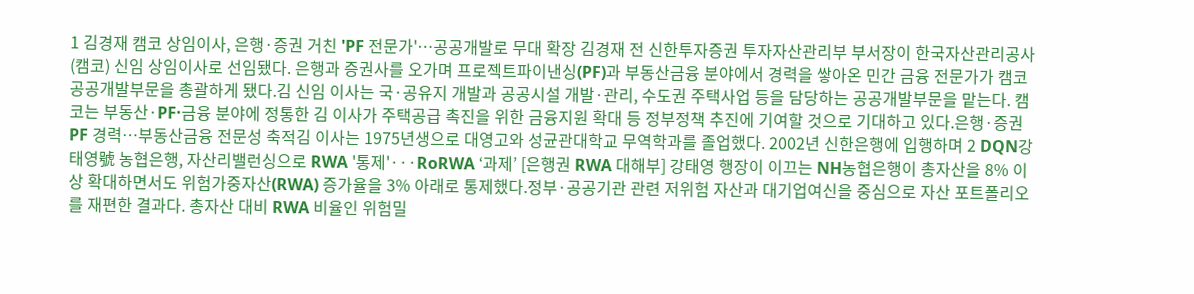1 김경재 캠코 상임이사, 은행·증권 거친 'PF 전문가'…공공개발로 무대 확장 김경재 전 신한투자증권 투자자산관리부 부서장이 한국자산관리공사(캠코) 신임 상임이사로 선임됐다. 은행과 증권사를 오가며 프로젝트파이낸싱(PF)과 부동산금융 분야에서 경력을 쌓아온 민간 금융 전문가가 캠코 공공개발부문을 총괄하게 됐다.김 신임 이사는 국·공유지 개발과 공공시설 개발·관리, 수도권 주택사업 등을 담당하는 공공개발부문을 맡는다. 캠코는 부동산·PF·금융 분야에 정통한 김 이사가 주택공급 촉진을 위한 금융지원 확대 등 정부정책 추진에 기여할 것으로 기대하고 있다.은행·증권 PF 경력…부동산금융 전문성 축적김 이사는 1975년생으로 대영고와 성균관대학교 무역학과를 졸업했다. 2002년 신한은행에 입행하며 2 DQN강태영號 농협은행, 자산리밸런싱으로 RWA '통제'···RoRWA ‘과제’ [은행권 RWA 대해부] 강태영 행장이 이끄는 NH농협은행이 총자산을 8% 이상 확대하면서도 위험가중자산(RWA) 증가율을 3% 아래로 통제했다.정부·공공기관 관련 저위험 자산과 대기업여신을 중심으로 자산 포트폴리오를 재편한 결과다. 총자산 대비 RWA 비율인 위험밀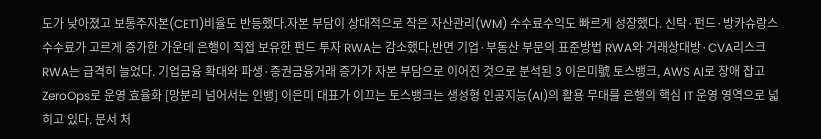도가 낮아졌고 보통주자본(CET1)비율도 반등했다.자본 부담이 상대적으로 작은 자산관리(WM) 수수료수익도 빠르게 성장했다. 신탁·펀드·방카슈랑스 수수료가 고르게 증가한 가운데 은행이 직접 보유한 펀드 투자 RWA는 감소했다.반면 기업·부동산 부문의 표준방법 RWA와 거래상대방·CVA리스크 RWA는 급격히 늘었다. 기업금융 확대와 파생·증권금융거래 증가가 자본 부담으로 이어진 것으로 분석된 3 이은미號 토스뱅크, AWS AI로 장애 잡고 ZeroOps로 운영 효율화 [망분리 넘어서는 인뱅] 이은미 대표가 이끄는 토스뱅크는 생성형 인공지능(AI)의 활용 무대를 은행의 핵심 IT 운영 영역으로 넓히고 있다. 문서 처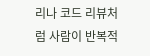리나 코드 리뷰처럼 사람이 반복적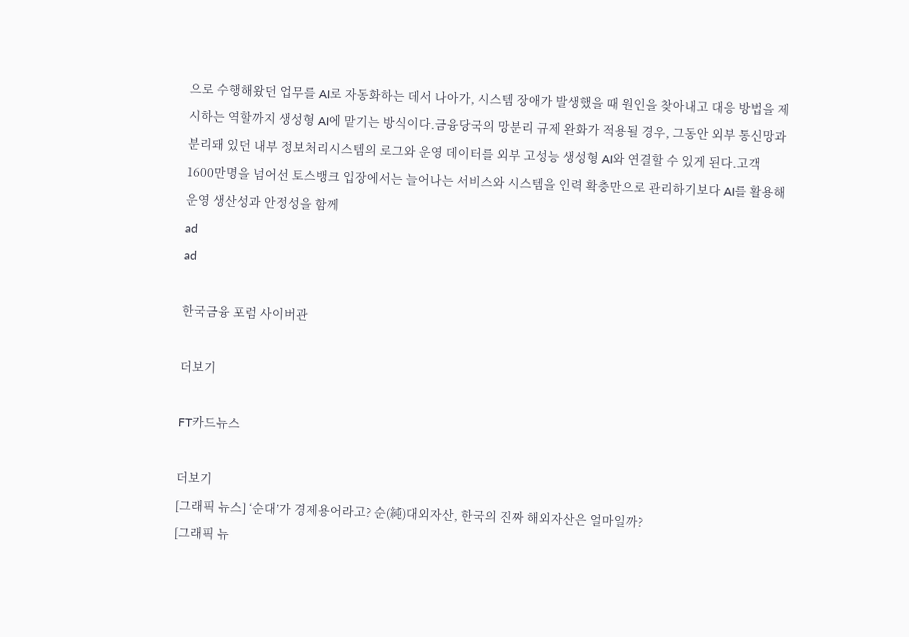으로 수행해왔던 업무를 AI로 자동화하는 데서 나아가, 시스템 장애가 발생했을 때 원인을 찾아내고 대응 방법을 제시하는 역할까지 생성형 AI에 맡기는 방식이다.금융당국의 망분리 규제 완화가 적용될 경우, 그동안 외부 통신망과 분리돼 있던 내부 정보처리시스템의 로그와 운영 데이터를 외부 고성능 생성형 AI와 연결할 수 있게 된다.고객 1600만명을 넘어선 토스뱅크 입장에서는 늘어나는 서비스와 시스템을 인력 확충만으로 관리하기보다 AI를 활용해 운영 생산성과 안정성을 함께
ad
ad

한국금융 포럼 사이버관

더보기

FT카드뉴스

더보기
[그래픽 뉴스] ‘순대’가 경제용어라고? 순(純)대외자산, 한국의 진짜 해외자산은 얼마일까?
[그래픽 뉴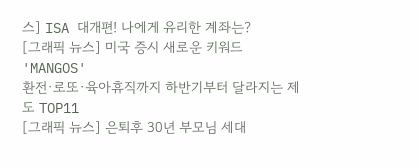스] ISA 대개편! 나에게 유리한 계좌는?
[그래픽 뉴스] 미국 증시 새로운 키워드 'MANGOS'
환전·로또·육아휴직까지 하반기부터 달라지는 제도 TOP11
[그래픽 뉴스] 은퇴후 30년 부모님 세대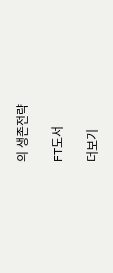의 생존전략

FT도서

더보기